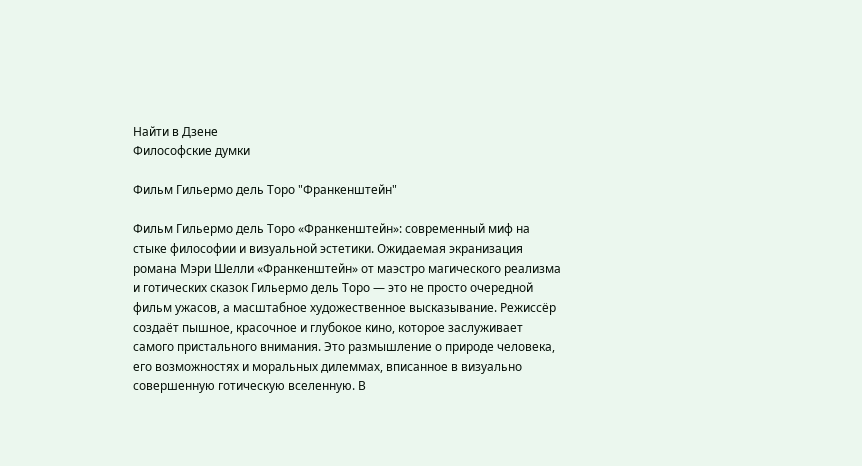Найти в Дзене
Философские думки

Фильм Гильермо дель Торо "Франкенштейн"

Фильм Гильермо дель Торо «Франкенштейн»: современный миф на стыке философии и визуальной эстетики. Ожидаемая экранизация романа Мэри Шелли «Франкенштейн» от маэстро магического реализма и готических сказок Гильермо дель Торо — это не просто очередной фильм ужасов, а масштабное художественное высказывание. Режиссёр создаёт пышное, красочное и глубокое кино, которое заслуживает самого пристального внимания. Это размышление о природе человека, его возможностях и моральных дилеммах, вписанное в визуально совершенную готическую вселенную. В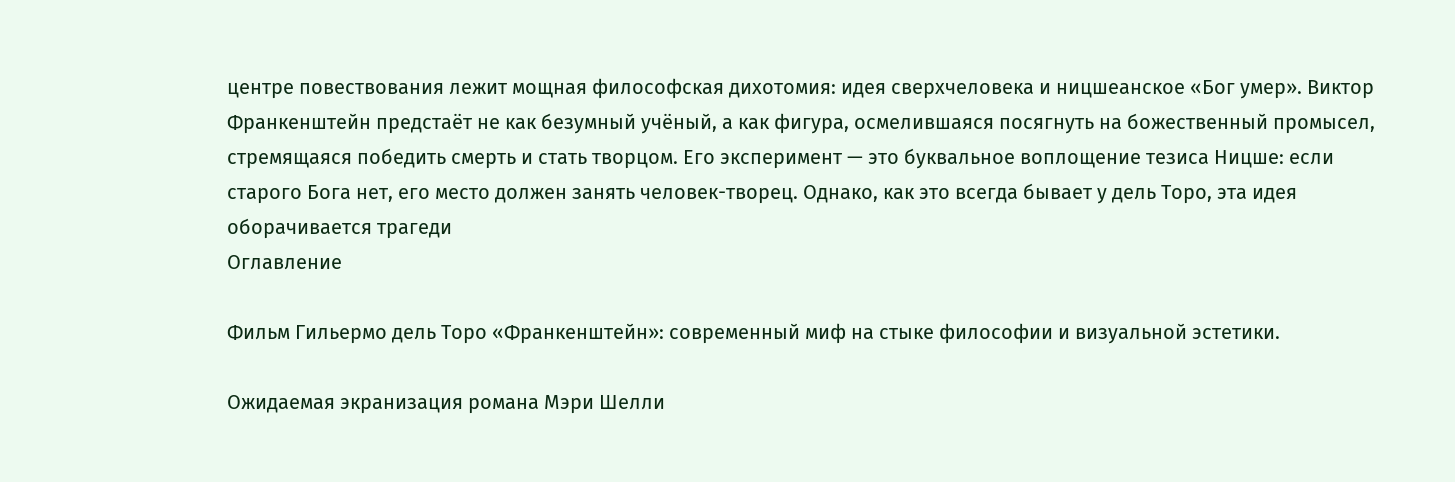центре повествования лежит мощная философская дихотомия: идея сверхчеловека и ницшеанское «Бог умер». Виктор Франкенштейн предстаёт не как безумный учёный, а как фигура, осмелившаяся посягнуть на божественный промысел, стремящаяся победить смерть и стать творцом. Его эксперимент — это буквальное воплощение тезиса Ницше: если старого Бога нет, его место должен занять человек-творец. Однако, как это всегда бывает у дель Торо, эта идея оборачивается трагеди
Оглавление

Фильм Гильермо дель Торо «Франкенштейн»: современный миф на стыке философии и визуальной эстетики.

Ожидаемая экранизация романа Мэри Шелли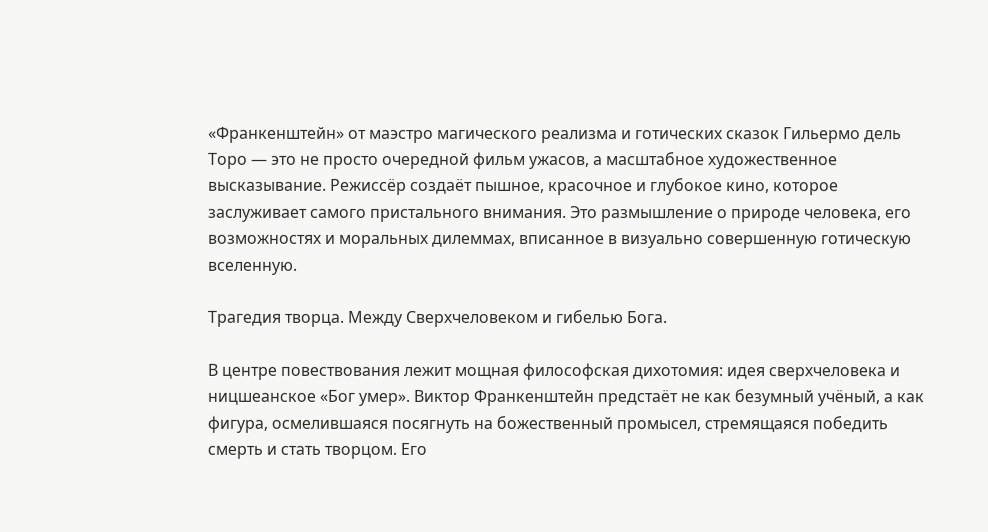«Франкенштейн» от маэстро магического реализма и готических сказок Гильермо дель Торо — это не просто очередной фильм ужасов, а масштабное художественное высказывание. Режиссёр создаёт пышное, красочное и глубокое кино, которое заслуживает самого пристального внимания. Это размышление о природе человека, его возможностях и моральных дилеммах, вписанное в визуально совершенную готическую вселенную.

Трагедия творца. Между Сверхчеловеком и гибелью Бога.

В центре повествования лежит мощная философская дихотомия: идея сверхчеловека и ницшеанское «Бог умер». Виктор Франкенштейн предстаёт не как безумный учёный, а как фигура, осмелившаяся посягнуть на божественный промысел, стремящаяся победить смерть и стать творцом. Его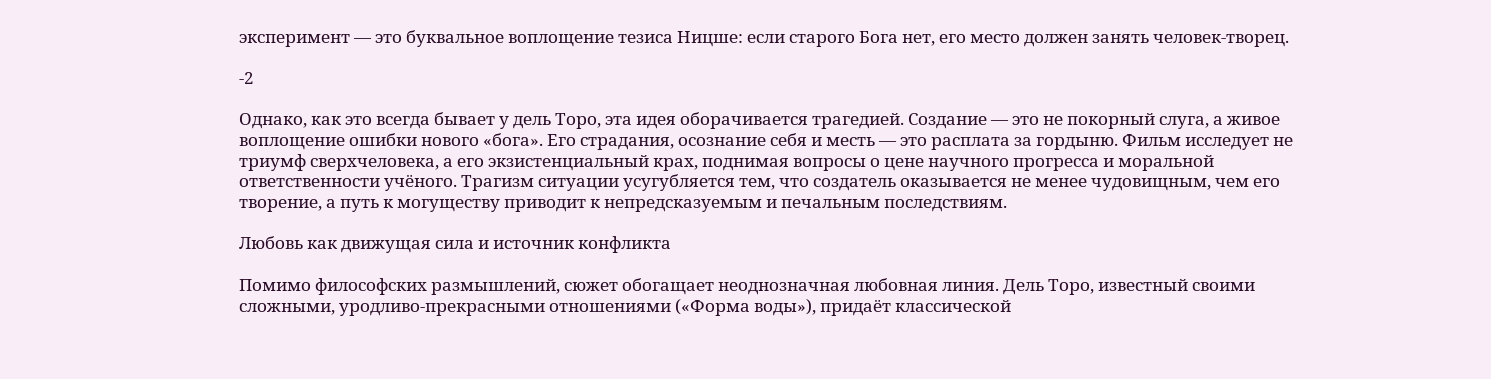эксперимент — это буквальное воплощение тезиса Ницше: если старого Бога нет, его место должен занять человек-творец.

-2

Однако, как это всегда бывает у дель Торо, эта идея оборачивается трагедией. Создание — это не покорный слуга, а живое воплощение ошибки нового «бога». Его страдания, осознание себя и месть — это расплата за гордыню. Фильм исследует не триумф сверхчеловека, а его экзистенциальный крах, поднимая вопросы о цене научного прогресса и моральной ответственности учёного. Трагизм ситуации усугубляется тем, что создатель оказывается не менее чудовищным, чем его творение, а путь к могуществу приводит к непредсказуемым и печальным последствиям.

Любовь как движущая сила и источник конфликта

Помимо философских размышлений, сюжет обогащает неоднозначная любовная линия. Дель Торо, известный своими сложными, уродливо-прекрасными отношениями («Форма воды»), придаёт классической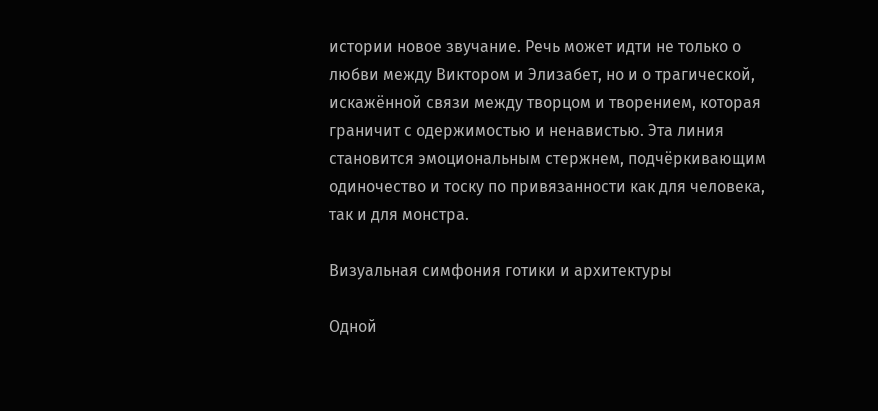истории новое звучание. Речь может идти не только о любви между Виктором и Элизабет, но и о трагической, искажённой связи между творцом и творением, которая граничит с одержимостью и ненавистью. Эта линия становится эмоциональным стержнем, подчёркивающим одиночество и тоску по привязанности как для человека, так и для монстра.

Визуальная симфония готики и архитектуры

Одной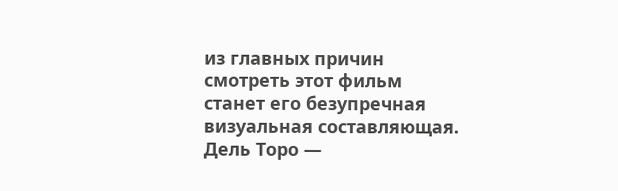из главных причин смотреть этот фильм станет его безупречная визуальная составляющая. Дель Торо —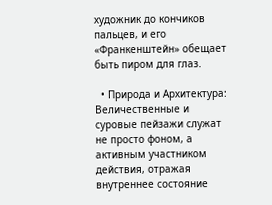художник до кончиков пальцев, и его «Франкенштейн» обещает быть пиром для глаз.

  • Природа и Архитектура: Величественные и суровые пейзажи служат не просто фоном, а активным участником действия, отражая внутреннее состояние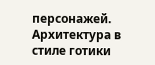персонажей. Архитектура в стиле готики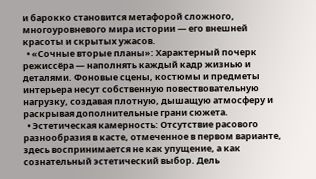и барокко становится метафорой сложного, многоуровневого мира истории — его внешней красоты и скрытых ужасов.
  • «Сочные вторые планы»: Характерный почерк режиссёра — наполнять каждый кадр жизнью и деталями. Фоновые сцены, костюмы и предметы интерьера несут собственную повествовательную нагрузку, создавая плотную, дышащую атмосферу и раскрывая дополнительные грани сюжета.
  • Эстетическая камерность: Отсутствие расового разнообразия в касте, отмеченное в первом варианте, здесь воспринимается не как упущение, а как сознательный эстетический выбор. Дель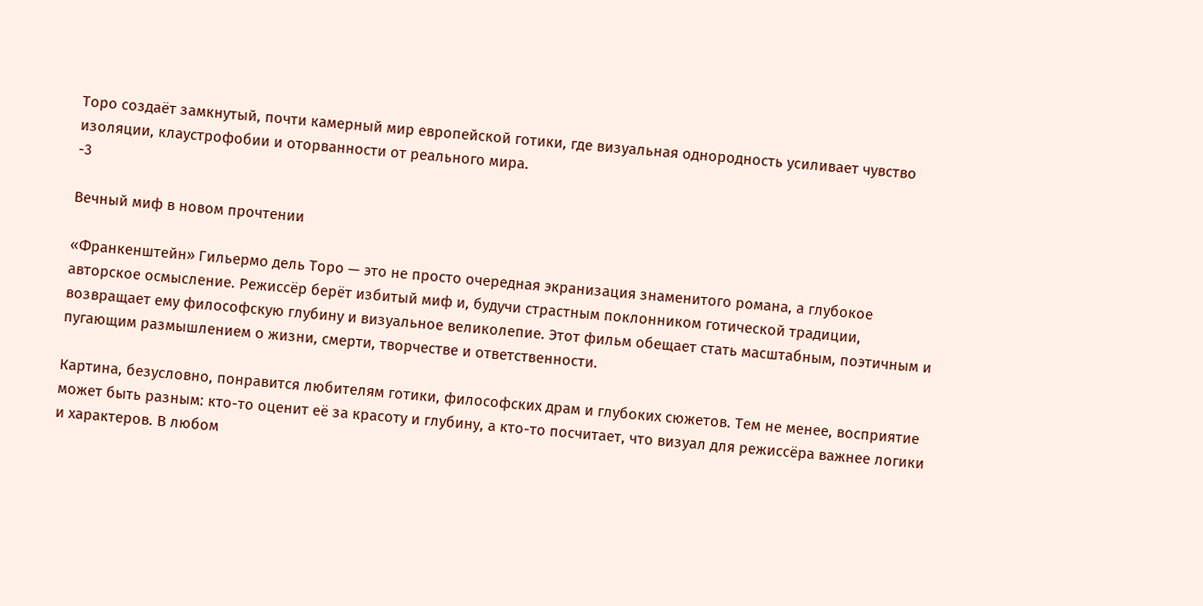Торо создаёт замкнутый, почти камерный мир европейской готики, где визуальная однородность усиливает чувство изоляции, клаустрофобии и оторванности от реального мира.
-3

Вечный миф в новом прочтении

«Франкенштейн» Гильермо дель Торо — это не просто очередная экранизация знаменитого романа, а глубокое авторское осмысление. Режиссёр берёт избитый миф и, будучи страстным поклонником готической традиции, возвращает ему философскую глубину и визуальное великолепие. Этот фильм обещает стать масштабным, поэтичным и пугающим размышлением о жизни, смерти, творчестве и ответственности.

Картина, безусловно, понравится любителям готики, философских драм и глубоких сюжетов. Тем не менее, восприятие может быть разным: кто-то оценит её за красоту и глубину, а кто-то посчитает, что визуал для режиссёра важнее логики и характеров. В любом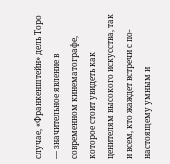случае, «Франкенштейн» дель Торо — значительное явление в современном кинематографе, которое стоит увидеть как ценителям высокого искусства, так и всем, кто жаждет встречи с по-настоящему умным и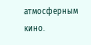атмосферным кино.